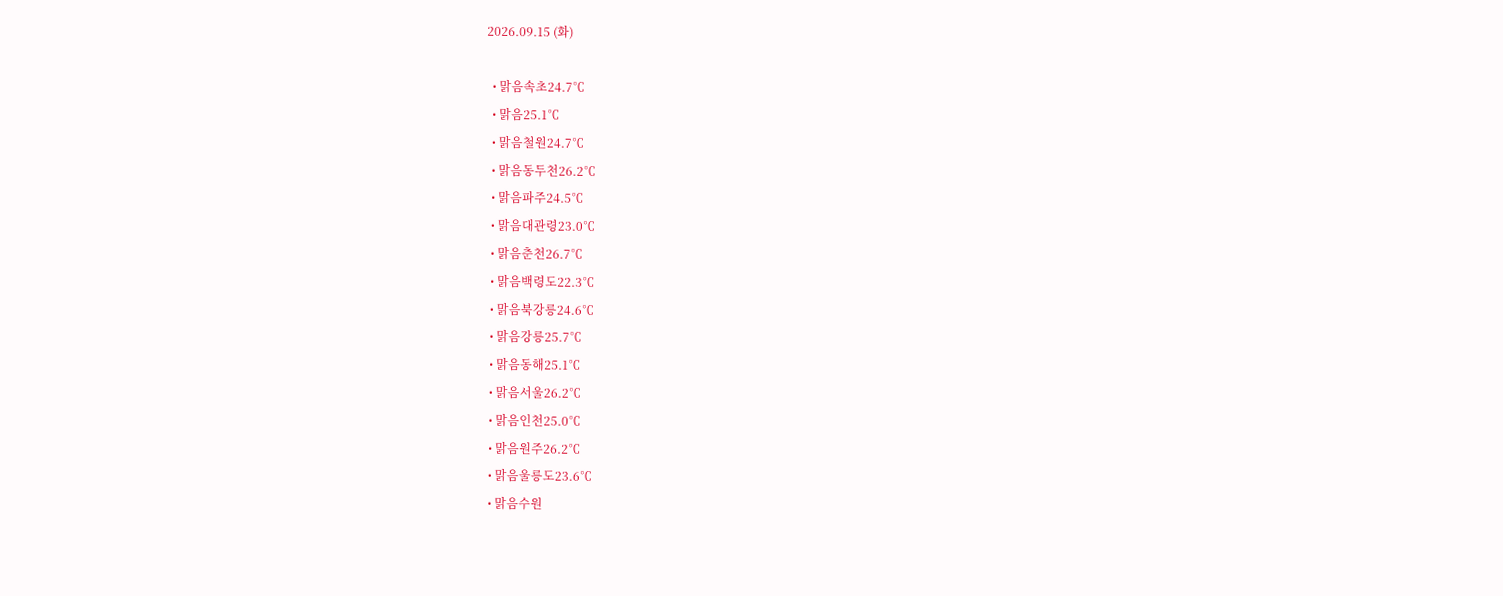2026.09.15 (화)

  • 맑음속초24.7℃
  • 맑음25.1℃
  • 맑음철원24.7℃
  • 맑음동두천26.2℃
  • 맑음파주24.5℃
  • 맑음대관령23.0℃
  • 맑음춘천26.7℃
  • 맑음백령도22.3℃
  • 맑음북강릉24.6℃
  • 맑음강릉25.7℃
  • 맑음동해25.1℃
  • 맑음서울26.2℃
  • 맑음인천25.0℃
  • 맑음원주26.2℃
  • 맑음울릉도23.6℃
  • 맑음수원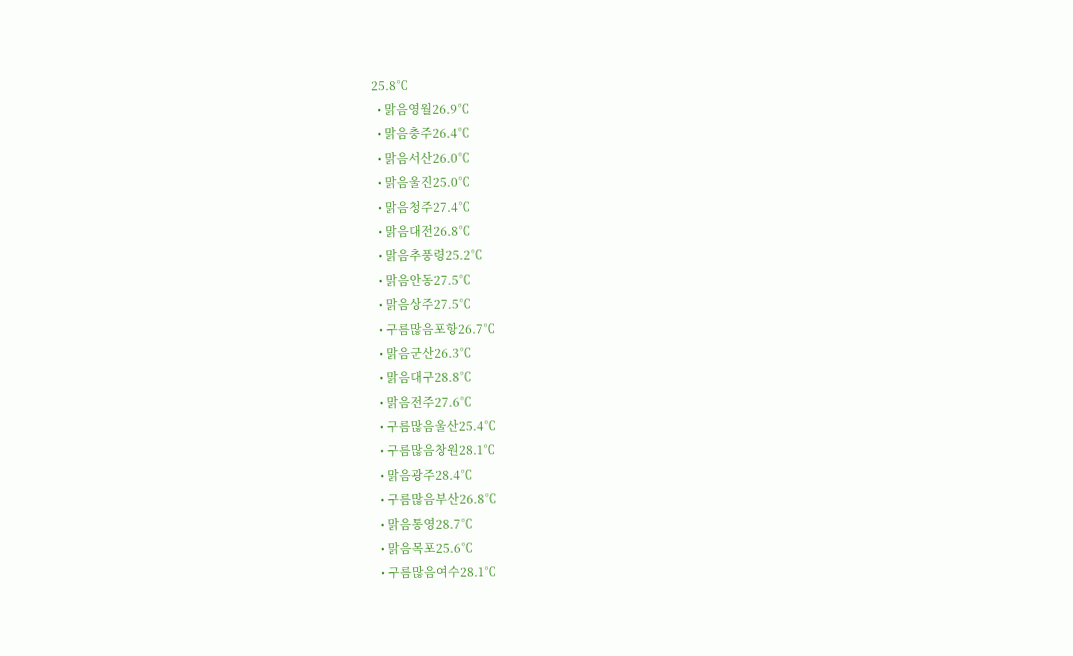25.8℃
  • 맑음영월26.9℃
  • 맑음충주26.4℃
  • 맑음서산26.0℃
  • 맑음울진25.0℃
  • 맑음청주27.4℃
  • 맑음대전26.8℃
  • 맑음추풍령25.2℃
  • 맑음안동27.5℃
  • 맑음상주27.5℃
  • 구름많음포항26.7℃
  • 맑음군산26.3℃
  • 맑음대구28.8℃
  • 맑음전주27.6℃
  • 구름많음울산25.4℃
  • 구름많음창원28.1℃
  • 맑음광주28.4℃
  • 구름많음부산26.8℃
  • 맑음통영28.7℃
  • 맑음목포25.6℃
  • 구름많음여수28.1℃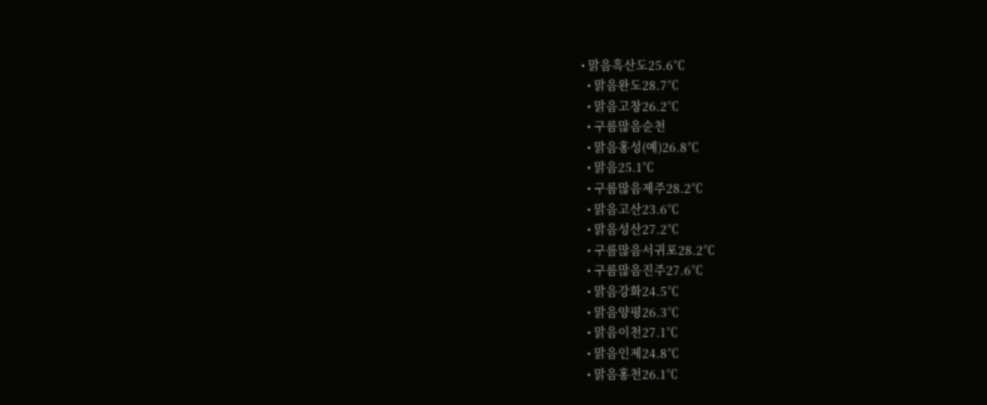• 맑음흑산도25.6℃
  • 맑음완도28.7℃
  • 맑음고창26.2℃
  • 구름많음순천
  • 맑음홍성(예)26.8℃
  • 맑음25.1℃
  • 구름많음제주28.2℃
  • 맑음고산23.6℃
  • 맑음성산27.2℃
  • 구름많음서귀포28.2℃
  • 구름많음진주27.6℃
  • 맑음강화24.5℃
  • 맑음양평26.3℃
  • 맑음이천27.1℃
  • 맑음인제24.8℃
  • 맑음홍천26.1℃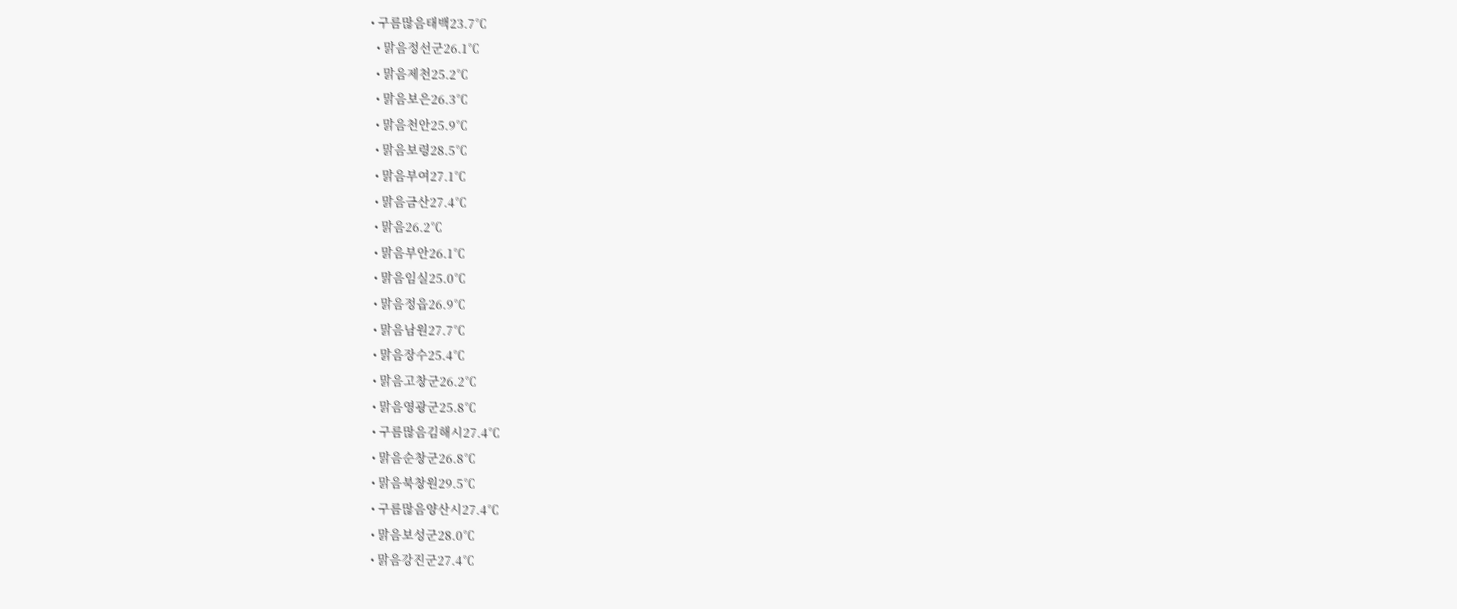• 구름많음태백23.7℃
  • 맑음정선군26.1℃
  • 맑음제천25.2℃
  • 맑음보은26.3℃
  • 맑음천안25.9℃
  • 맑음보령28.5℃
  • 맑음부여27.1℃
  • 맑음금산27.4℃
  • 맑음26.2℃
  • 맑음부안26.1℃
  • 맑음임실25.0℃
  • 맑음정읍26.9℃
  • 맑음남원27.7℃
  • 맑음장수25.4℃
  • 맑음고창군26.2℃
  • 맑음영광군25.8℃
  • 구름많음김해시27.4℃
  • 맑음순창군26.8℃
  • 맑음북창원29.5℃
  • 구름많음양산시27.4℃
  • 맑음보성군28.0℃
  • 맑음강진군27.4℃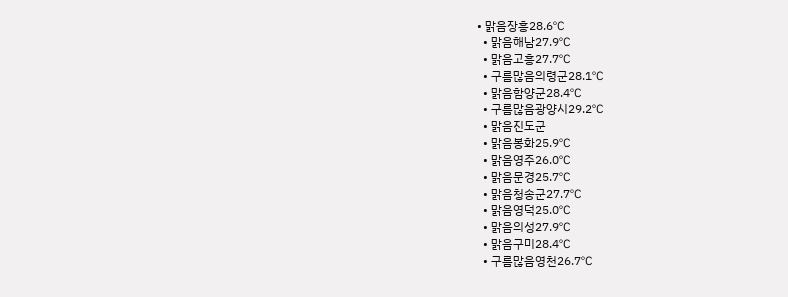• 맑음장흥28.6℃
  • 맑음해남27.9℃
  • 맑음고흥27.7℃
  • 구름많음의령군28.1℃
  • 맑음함양군28.4℃
  • 구름많음광양시29.2℃
  • 맑음진도군
  • 맑음봉화25.9℃
  • 맑음영주26.0℃
  • 맑음문경25.7℃
  • 맑음청송군27.7℃
  • 맑음영덕25.0℃
  • 맑음의성27.9℃
  • 맑음구미28.4℃
  • 구름많음영천26.7℃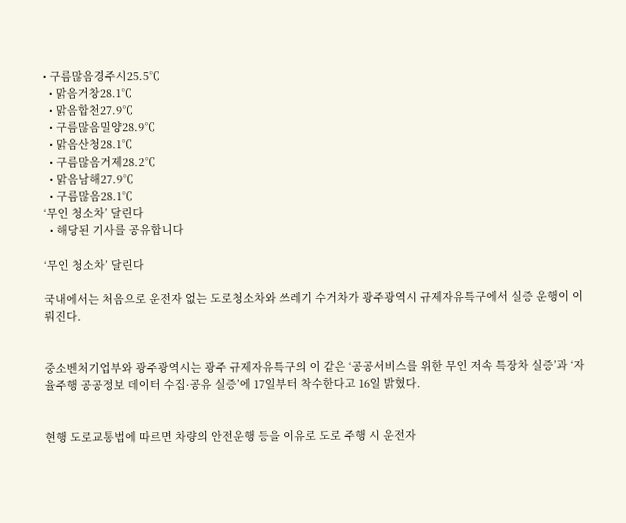• 구름많음경주시25.5℃
  • 맑음거창28.1℃
  • 맑음합천27.9℃
  • 구름많음밀양28.9℃
  • 맑음산청28.1℃
  • 구름많음거제28.2℃
  • 맑음남해27.9℃
  • 구름많음28.1℃
‘무인 청소차’ 달린다
  • 해당된 기사를 공유합니다

‘무인 청소차’ 달린다

국내에서는 처음으로 운전자 없는 도로청소차와 쓰레기 수거차가 광주광역시 규제자유특구에서 실증 운행이 이뤄진다.


중소벤처기업부와 광주광역시는 광주 규제자유특구의 이 같은 ‘공공서비스를 위한 무인 저속 특장차 실증’과 ‘자율주행 공공정보 데이터 수집·공유 실증’에 17일부터 착수한다고 16일 밝혔다.


현행 도로교통법에 따르면 차량의 안전운행 등을 이유로 도로 주행 시 운전자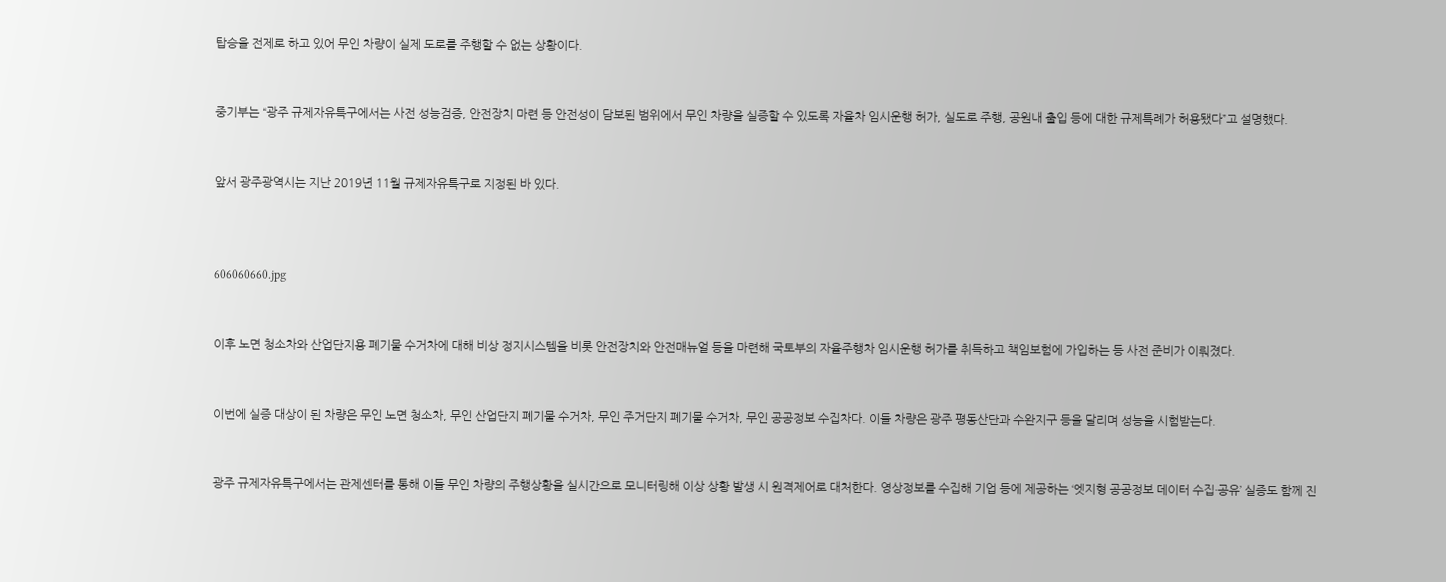탑승을 전제로 하고 있어 무인 차량이 실제 도로를 주행할 수 없는 상황이다.


중기부는 “광주 규제자유특구에서는 사전 성능검증, 안전장치 마련 등 안전성이 담보된 범위에서 무인 차량을 실증할 수 있도록 자율차 임시운행 허가, 실도로 주행, 공원내 출입 등에 대한 규제특례가 허용됐다”고 설명했다.


앞서 광주광역시는 지난 2019년 11월 규제자유특구로 지정된 바 있다.



606060660.jpg


이후 노면 청소차와 산업단지용 폐기물 수거차에 대해 비상 정지시스템을 비롯 안전장치와 안전매뉴얼 등을 마련해 국토부의 자율주행차 임시운행 허가를 취득하고 책임보험에 가입하는 등 사전 준비가 이뤄졌다.


이번에 실증 대상이 된 차량은 무인 노면 청소차, 무인 산업단지 폐기물 수거차, 무인 주거단지 폐기물 수거차, 무인 공공정보 수집차다. 이들 차량은 광주 평동산단과 수완지구 등을 달리며 성능을 시험받는다.


광주 규제자유특구에서는 관제센터를 통해 이들 무인 차량의 주행상황을 실시간으로 모니터링해 이상 상황 발생 시 원격제어로 대처한다. 영상정보를 수집해 기업 등에 제공하는 ‘엣지형 공공정보 데이터 수집·공유’ 실증도 함께 진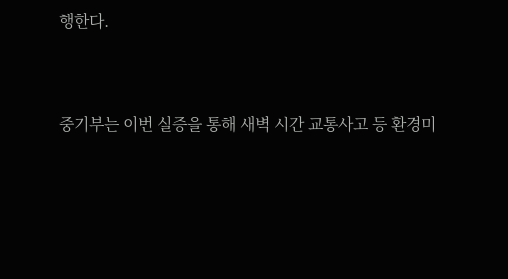행한다.


중기부는 이번 실증을 통해 새벽 시간 교통사고 등 환경미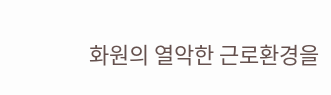화원의 열악한 근로환경을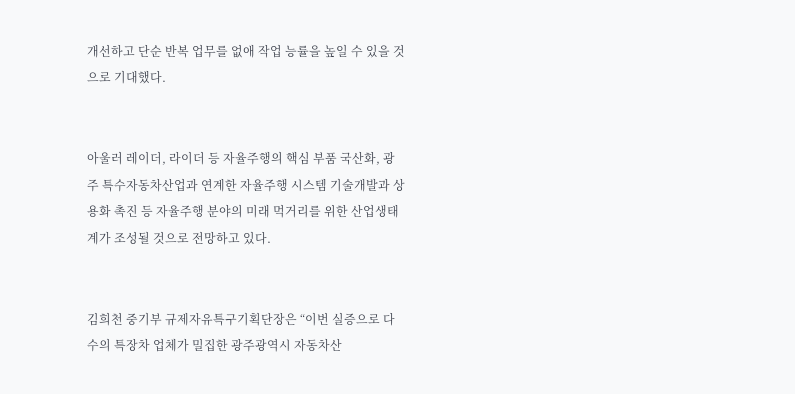개선하고 단순 반복 업무를 없애 작업 능률을 높일 수 있을 것으로 기대했다.


아울러 레이더, 라이더 등 자율주행의 핵심 부품 국산화, 광주 특수자동차산업과 연계한 자율주행 시스템 기술개발과 상용화 촉진 등 자율주행 분야의 미래 먹거리를 위한 산업생태계가 조성될 것으로 전망하고 있다.


김희천 중기부 규제자유특구기획단장은 “이번 실증으로 다수의 특장차 업체가 밀집한 광주광역시 자동차산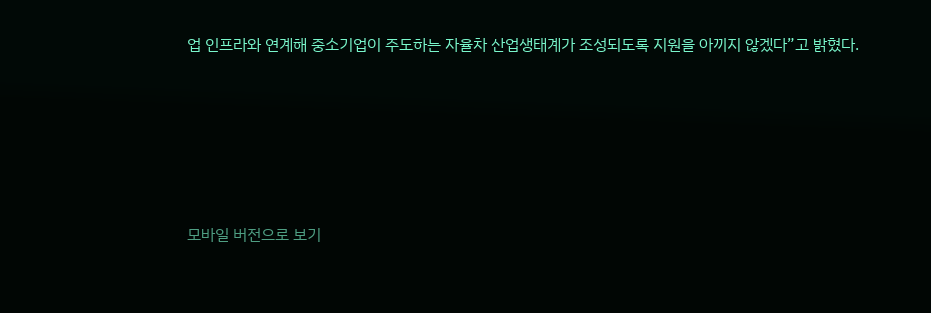업 인프라와 연계해 중소기업이 주도하는 자율차 산업생태계가 조성되도록 지원을 아끼지 않겠다”고 밝혔다.






모바일 버전으로 보기